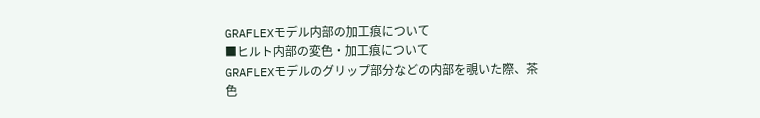GRAFLEXモデル内部の加工痕について
■ヒルト内部の変色・加工痕について
GRAFLEXモデルのグリップ部分などの内部を覗いた際、茶色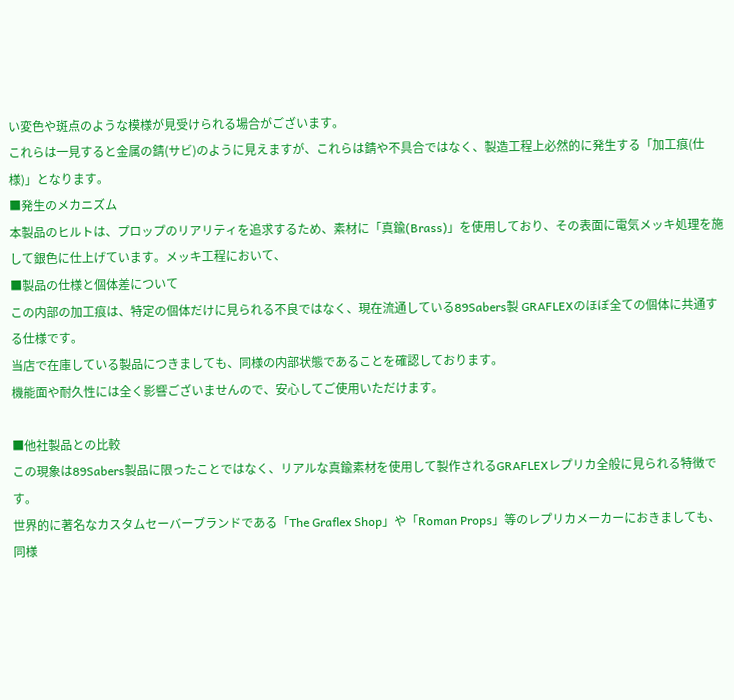い変色や斑点のような模様が見受けられる場合がございます。
これらは一見すると金属の錆(サビ)のように見えますが、これらは錆や不具合ではなく、製造工程上必然的に発生する「加工痕(仕様)」となります。
■発生のメカニズム
本製品のヒルトは、プロップのリアリティを追求するため、素材に「真鍮(Brass)」を使用しており、その表面に電気メッキ処理を施して銀色に仕上げています。メッキ工程において、
■製品の仕様と個体差について
この内部の加工痕は、特定の個体だけに見られる不良ではなく、現在流通している89Sabers製 GRAFLEXのほぼ全ての個体に共通する仕様です。
当店で在庫している製品につきましても、同様の内部状態であることを確認しております。
機能面や耐久性には全く影響ございませんので、安心してご使用いただけます。

■他社製品との比較
この現象は89Sabers製品に限ったことではなく、リアルな真鍮素材を使用して製作されるGRAFLEXレプリカ全般に見られる特徴です。
世界的に著名なカスタムセーバーブランドである「The Graflex Shop」や「Roman Props」等のレプリカメーカーにおきましても、同様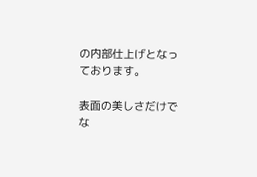の内部仕上げとなっております。

表面の美しさだけでな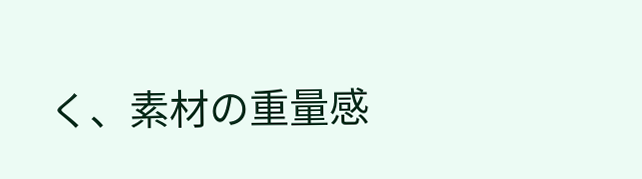く、素材の重量感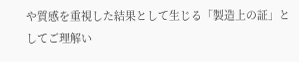や質感を重視した結果として生じる「製造上の証」としてご理解い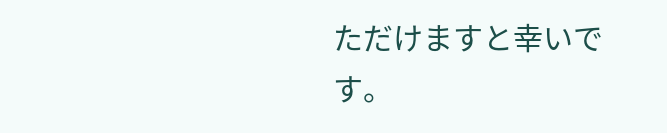ただけますと幸いです。